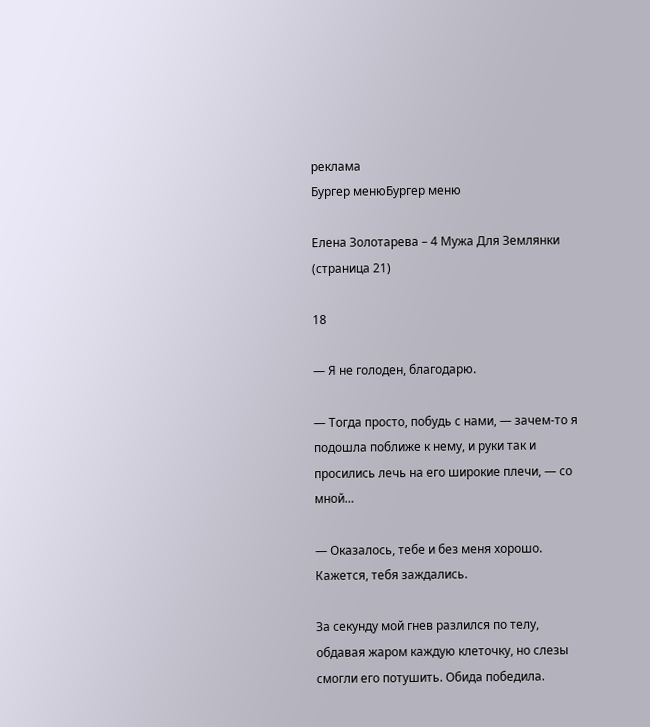реклама
Бургер менюБургер меню

Елена Золотарева – 4 Мужа Для Землянки (страница 21)

18

— Я не голоден, благодарю.

— Тогда просто, побудь с нами, — зачем-то я подошла поближе к нему, и руки так и просились лечь на его широкие плечи, — со мной…

— Оказалось, тебе и без меня хорошо. Кажется, тебя заждались.

За секунду мой гнев разлился по телу, обдавая жаром каждую клеточку, но слезы смогли его потушить. Обида победила.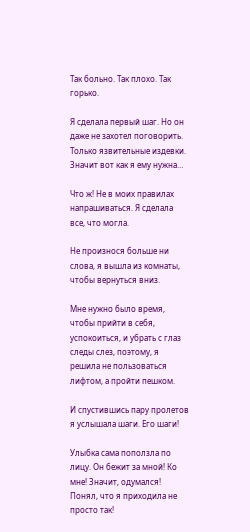Так больно. Так плохо. Так горько.

Я сделала первый шаг. Но он даже не захотел поговорить. Только язвительные издевки. Значит вот как я ему нужна…

Что ж! Не в моих правилах напрашиваться. Я сделала все, что могла.

Не произнося больше ни слова, я вышла из комнаты, чтобы вернуться вниз.

Мне нужно было время, чтобы прийти в себя, успокоиться, и убрать с глаз следы слез, поэтому, я решила не пользоваться лифтом, а пройти пешком.

И спустившись пару пролетов я услышала шаги. Его шаги!

Улыбка сама поползла по лицу. Он бежит за мной! Ко мне! Значит, одумался! Понял, что я приходила не просто так!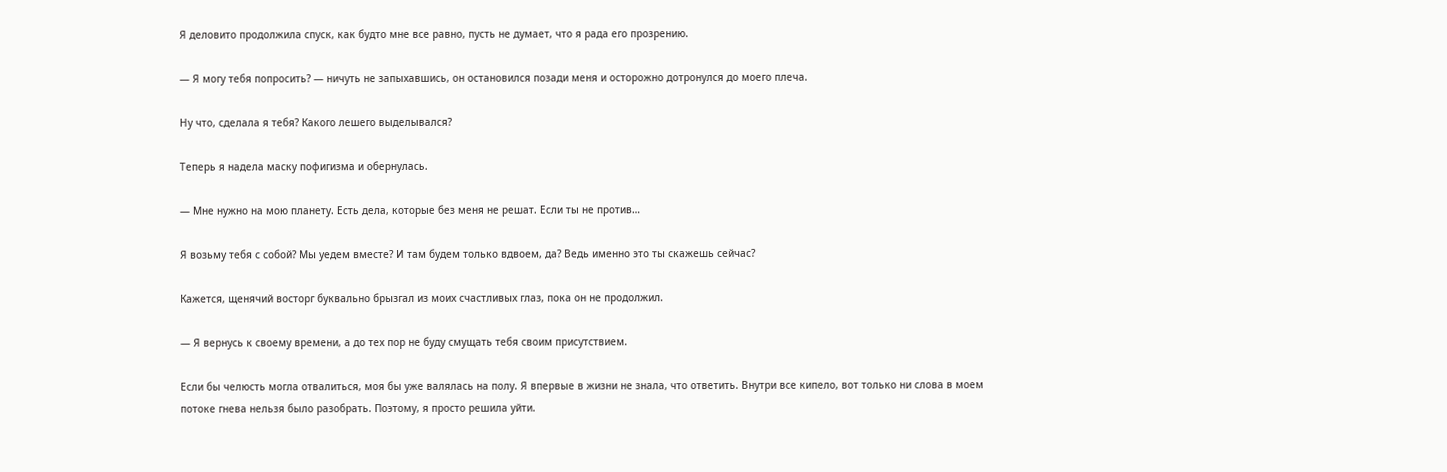Я деловито продолжила спуск, как будто мне все равно, пусть не думает, что я рада его прозрению.

— Я могу тебя попросить? — ничуть не запыхавшись, он остановился позади меня и осторожно дотронулся до моего плеча.

Ну что, сделала я тебя? Какого лешего выделывался?

Теперь я надела маску пофигизма и обернулась.

— Мне нужно на мою планету. Есть дела, которые без меня не решат. Если ты не против…

Я возьму тебя с собой? Мы уедем вместе? И там будем только вдвоем, да? Ведь именно это ты скажешь сейчас?

Кажется, щенячий восторг буквально брызгал из моих счастливых глаз, пока он не продолжил.

— Я вернусь к своему времени, а до тех пор не буду смущать тебя своим присутствием.

Если бы челюсть могла отвалиться, моя бы уже валялась на полу. Я впервые в жизни не знала, что ответить. Внутри все кипело, вот только ни слова в моем потоке гнева нельзя было разобрать. Поэтому, я просто решила уйти.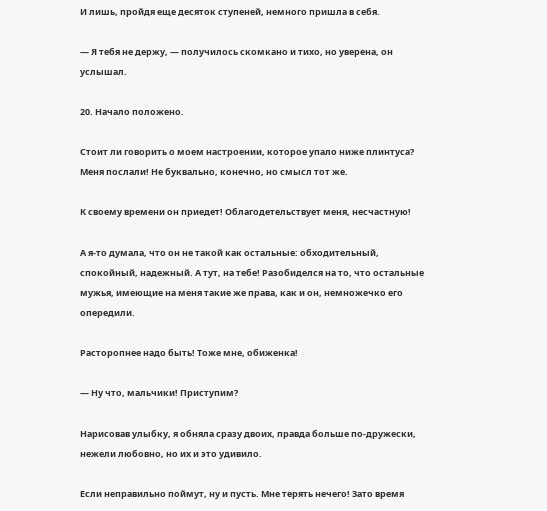И лишь, пройдя еще десяток ступеней, немного пришла в себя.

— Я тебя не держу, — получилось скомкано и тихо, но уверена, он услышал.

20. Начало положено.

Стоит ли говорить о моем настроении, которое упало ниже плинтуса? Меня послали! Не буквально, конечно, но смысл тот же.

К своему времени он приедет! Облагодетельствует меня, несчастную!

А я-то думала, что он не такой как остальные: обходительный, спокойный, надежный. А тут, на тебе! Разобиделся на то, что остальные мужья, имеющие на меня такие же права, как и он, немножечко его опередили.

Расторопнее надо быть! Тоже мне, обиженка!

— Ну что, мальчики! Приступим?

Нарисовав улыбку, я обняла сразу двоих, правда больше по-дружески, нежели любовно, но их и это удивило.

Если неправильно поймут, ну и пусть. Мне терять нечего! Зато время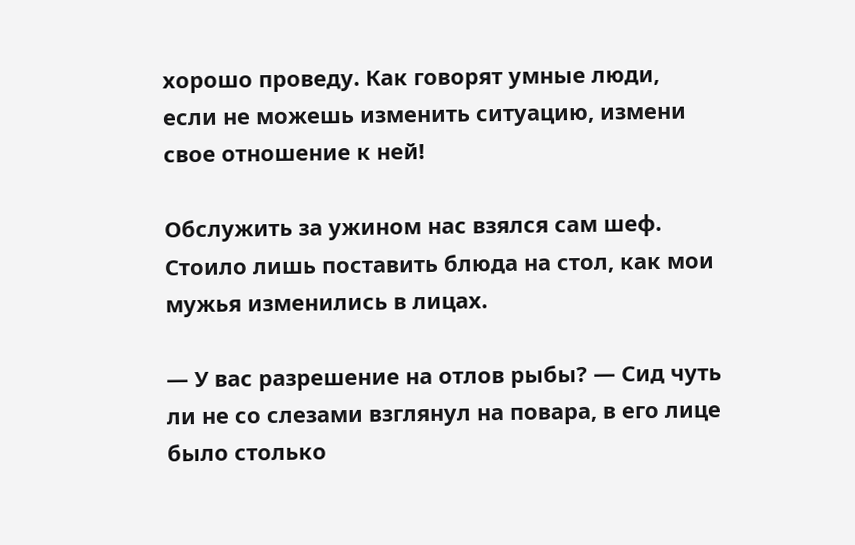хорошо проведу. Как говорят умные люди, если не можешь изменить ситуацию, измени свое отношение к ней!

Обслужить за ужином нас взялся сам шеф. Стоило лишь поставить блюда на стол, как мои мужья изменились в лицах.

— У вас разрешение на отлов рыбы? — Сид чуть ли не со слезами взглянул на повара, в его лице было столько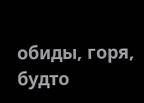обиды, горя, будто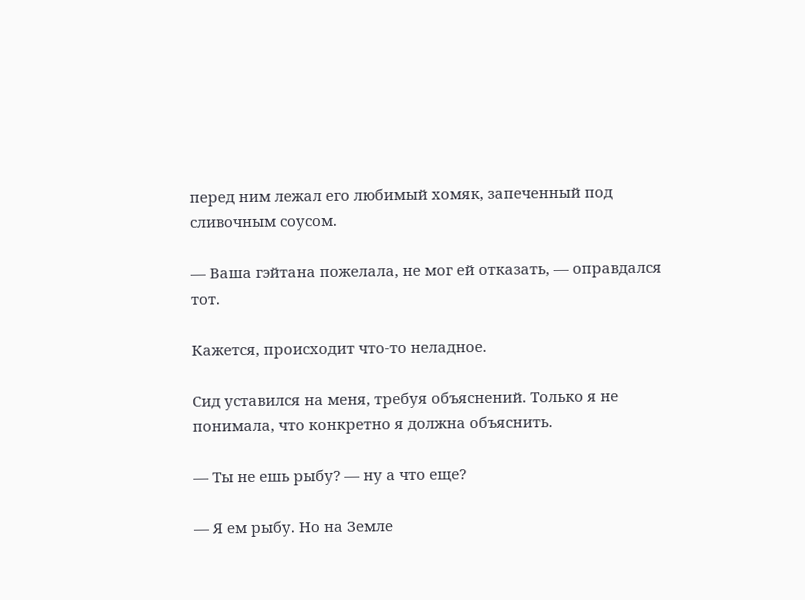перед ним лежал его любимый хомяк, запеченный под сливочным соусом.

— Ваша гэйтана пожелала, не мог ей отказать, — оправдался тот.

Кажется, происходит что-то неладное.

Сид уставился на меня, требуя объяснений. Только я не понимала, что конкретно я должна объяснить.

— Ты не ешь рыбу? — ну а что еще?

— Я ем рыбу. Но на Земле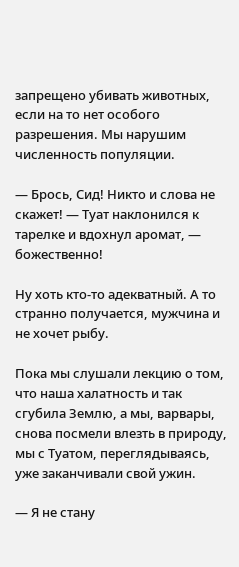запрещено убивать животных, если на то нет особого разрешения. Мы нарушим численность популяции.

— Брось, Сид! Никто и слова не скажет! — Туат наклонился к тарелке и вдохнул аромат, — божественно!

Ну хоть кто-то адекватный. А то странно получается, мужчина и не хочет рыбу.

Пока мы слушали лекцию о том, что наша халатность и так сгубила Землю, а мы, варвары, снова посмели влезть в природу, мы с Туатом, переглядываясь, уже заканчивали свой ужин.

— Я не стану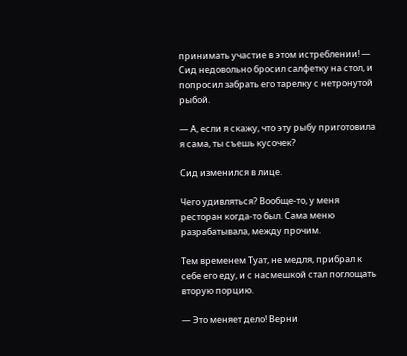принимать участие в этом истреблении! — Сид недовольно бросил салфетку на стол, и попросил забрать его тарелку с нетронутой рыбой.

— А, если я скажу, что эту рыбу приготовила я сама, ты съешь кусочек?

Сид изменился в лице.

Чего удивляться? Вообще-то, у меня ресторан когда-то был. Сама меню разрабатывала, между прочим.

Тем временем Туат, не медля, прибрал к себе его еду, и с насмешкой стал поглощать вторую порцию.

— Это меняет дело! Верни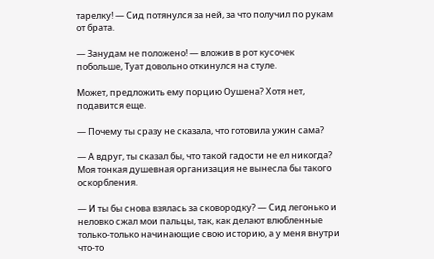тарелку! — Сид потянулся за ней, за что получил по рукам от брата.

— Занудам не положено! — вложив в рот кусочек побольше, Туат довольно откинулся на стуле.

Может, предложить ему порцию Оушена? Хотя нет, подавится еще.

— Почему ты сразу не сказала, что готовила ужин сама?

— А вдруг, ты сказал бы, что такой гадости не ел никогда? Моя тонкая душевная организация не вынесла бы такого оскорбления.

— И ты бы снова взялась за сковородку? — Сид легонько и неловко сжал мои пальцы, так, как делают влюбленные только-только начинающие свою историю, а у меня внутри что-то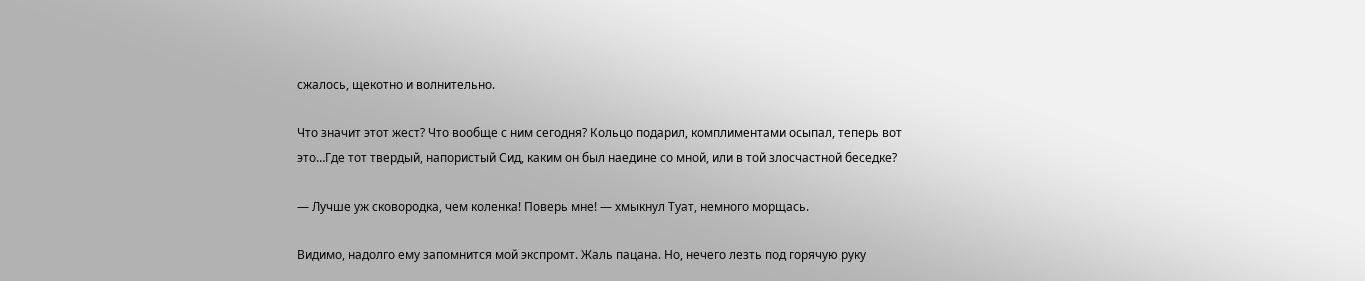сжалось, щекотно и волнительно.

Что значит этот жест? Что вообще с ним сегодня? Кольцо подарил, комплиментами осыпал, теперь вот это…Где тот твердый, напористый Сид, каким он был наедине со мной, или в той злосчастной беседке?

— Лучше уж сковородка, чем коленка! Поверь мне! — хмыкнул Туат, немного морщась.

Видимо, надолго ему запомнится мой экспромт. Жаль пацана. Но, нечего лезть под горячую руку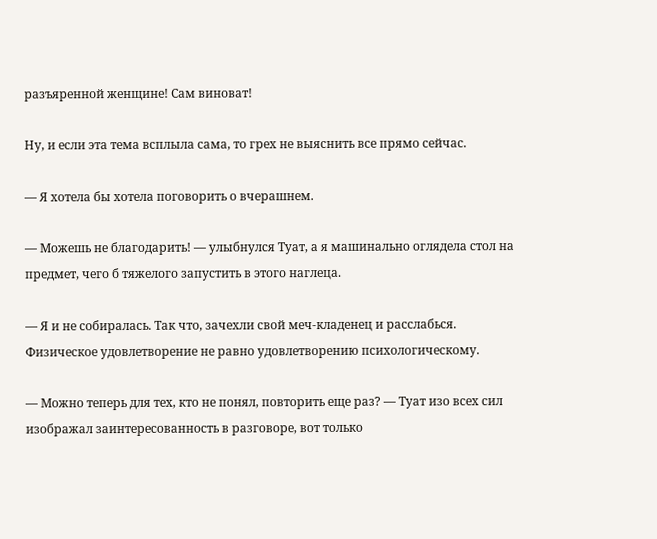разъяренной женщине! Сам виноват!

Ну, и если эта тема всплыла сама, то грех не выяснить все прямо сейчас.

— Я хотела бы хотела поговорить о вчерашнем.

— Можешь не благодарить! — улыбнулся Туат, а я машинально оглядела стол на предмет, чего б тяжелого запустить в этого наглеца.

— Я и не собиралась. Так что, зачехли свой меч-кладенец и расслабься. Физическое удовлетворение не равно удовлетворению психологическому.

— Можно теперь для тех, кто не понял, повторить еще раз? — Туат изо всех сил изображал заинтересованность в разговоре, вот только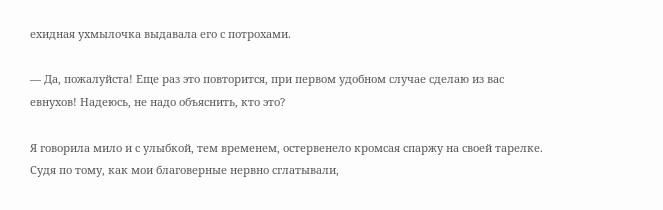ехидная ухмылочка выдавала его с потрохами.

— Да, пожалуйста! Еще раз это повторится, при первом удобном случае сделаю из вас евнухов! Надеюсь, не надо объяснить, кто это?

Я говорила мило и с улыбкой, тем временем, остервенело кромсая спаржу на своей тарелке. Судя по тому, как мои благоверные нервно сглатывали,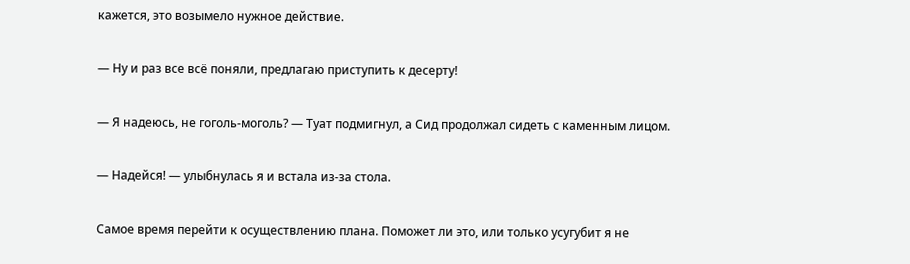кажется, это возымело нужное действие.

— Ну и раз все всё поняли, предлагаю приступить к десерту!

— Я надеюсь, не гоголь-моголь? — Туат подмигнул, а Сид продолжал сидеть с каменным лицом.

— Надейся! — улыбнулась я и встала из-за стола.

Самое время перейти к осуществлению плана. Поможет ли это, или только усугубит я не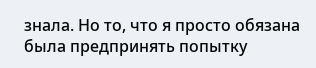знала. Но то, что я просто обязана была предпринять попытку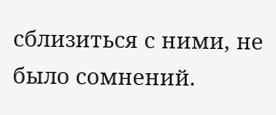сблизиться с ними, не было сомнений.